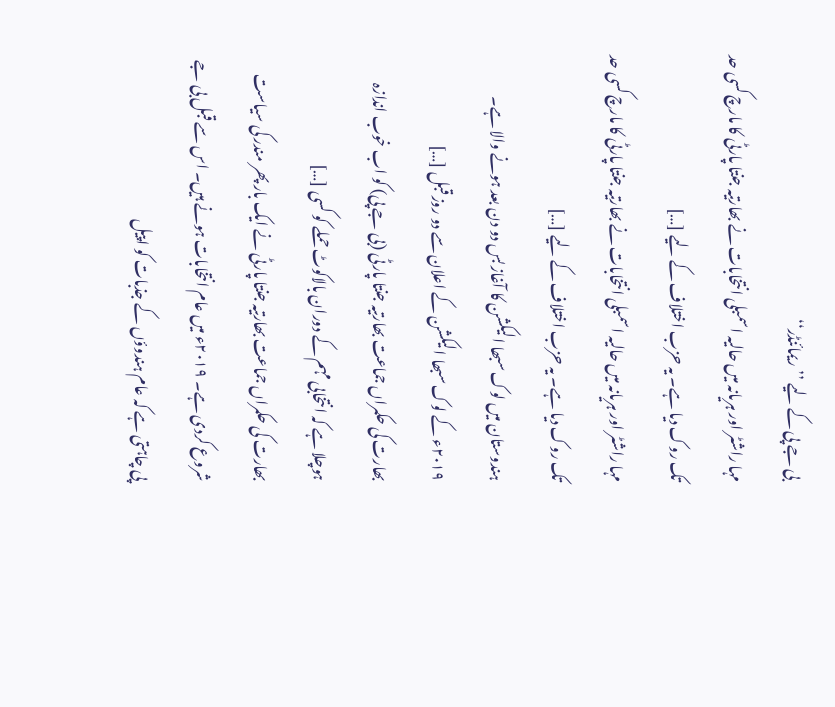بی جے پی کے لیے ’’ریمائنڈر‘‘
مہا راشٹر اور ہریانہ میں حالیہ اسمبلی انتخابات نے بھارتیہ جنتا پارٹی کا مارچ کسی حد تک روک دیا ہے۔ یہ حزب اختلاف کے لیے […]
مہا راشٹر اور ہریانہ میں حالیہ اسمبلی انتخابات نے بھارتیہ جنتا پارٹی کا مارچ کسی حد تک روک دیا ہے۔ یہ حزب اختلاف کے لیے […]
ہندوستان میں لوک سبھا الیکشن کا آغاز بس دو دن بعد ہونے والا ہے۔ ۲۰۱۹ء کے لوک سبھا الیکشن کے اعلان سے دو روز قبل […]
بھارت کی حکمراں جماعت بھارتیہ جنتا پارٹی (بی جے پی) کو اب خوب اندازہ ہوچلا ہے کہ انتخابی مہم کے دوران بالاکوٹ حملے کو کسی […]
بھارت کی حکمراں جماعت بھارتیہ جنتا پارٹی نے ایک بار پھر مندر کی سیاست شروع کردی ہے۔ ۲۰۱۹ء میں عام انتخابات ہونے ہیں۔ اس سے قبل بی جے پی چاہتی ہے کہ عام ہندوؤں کے جذبات کو اپیل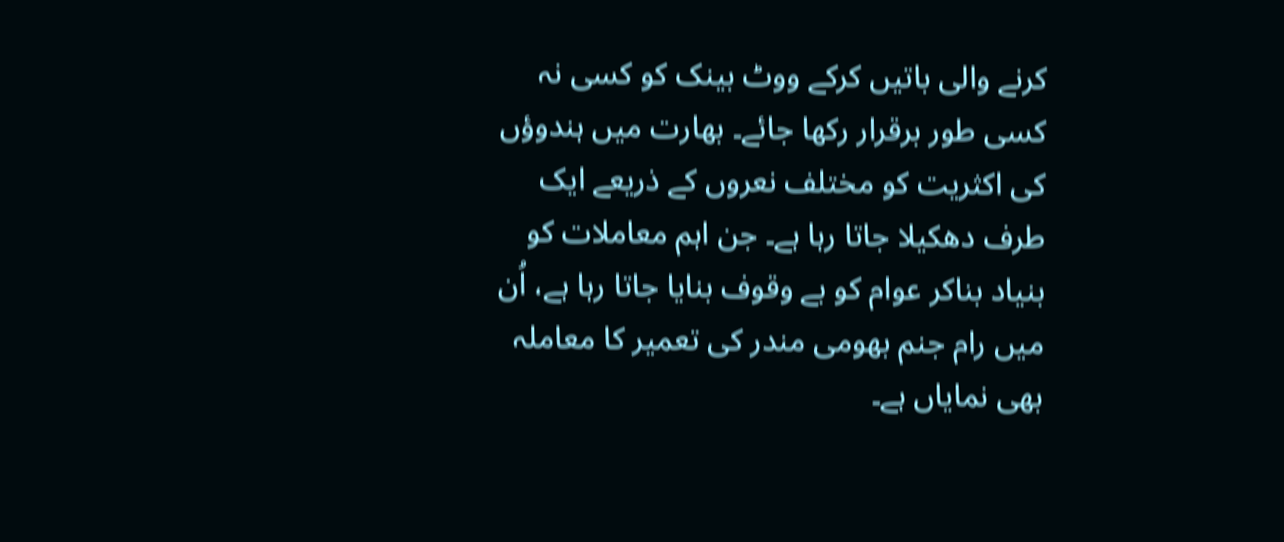کرنے والی باتیں کرکے ووٹ بینک کو کسی نہ کسی طور برقرار رکھا جائے۔ بھارت میں ہندوؤں کی اکثریت کو مختلف نعروں کے ذریعے ایک طرف دھکیلا جاتا رہا ہے۔ جن اہم معاملات کو بنیاد بناکر عوام کو بے وقوف بنایا جاتا رہا ہے، اُن میں رام جنم بھومی مندر کی تعمیر کا معاملہ بھی نمایاں ہے۔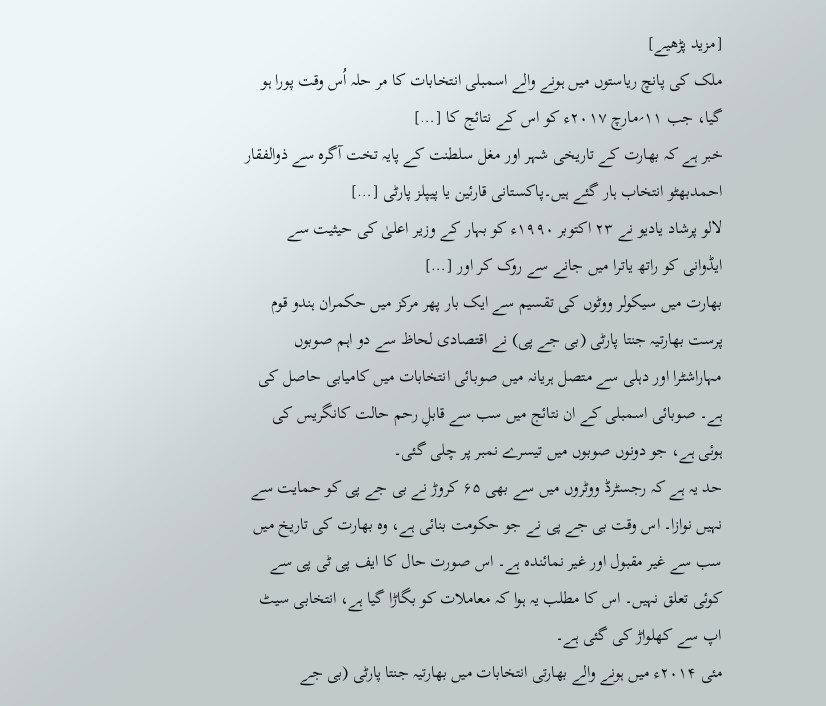[مزید پڑھیے]
ملک کی پانچ ریاستوں میں ہونے والے اسمبلی انتخابات کا مر حلہ اُس وقت پورا ہو گیا، جب ۱۱؍مارچ ۲۰۱۷ء کو اس کے نتائج کا […]
خبر ہے کہ بھارت کے تاریخی شہر اور مغل سلطنت کے پایہ تخت آگرہ سے ذوالفقار احمدبھٹو انتخاب ہار گئے ہیں۔پاکستانی قارئین یا پیپلز پارٹی […]
لالو پرشاد یادیو نے ۲۳ اکتوبر ۱۹۹۰ء کو بہار کے وزیر اعلیٰ کی حیثیت سے ایڈوانی کو راتھ یاترا میں جانے سے روک کر اور […]
بھارت میں سیکولر ووٹوں کی تقسیم سے ایک بار پھر مرکز میں حکمران ہندو قوم پرست بھارتیہ جنتا پارٹی (بی جے پی) نے اقتصادی لحاظ سے دو اہم صوبوں مہاراشٹرا اور دہلی سے متصل ہریانہ میں صوبائی انتخابات میں کامیابی حاصل کی ہے۔ صوبائی اسمبلی کے ان نتائج میں سب سے قابلِ رحم حالت کانگریس کی ہوئی ہے، جو دونوں صوبوں میں تیسرے نمبر پر چلی گئی۔
حد یہ ہے کہ رجسٹرڈ ووٹروں میں سے بھی ۶۵ کروڑ نے بی جے پی کو حمایت سے نہیں نوازا۔ اس وقت بی جے پی نے جو حکومت بنائی ہے، وہ بھارت کی تاریخ میں سب سے غیر مقبول اور غیر نمائندہ ہے۔ اس صورت حال کا ایف پی ٹی پی سے کوئی تعلق نہیں۔ اس کا مطلب یہ ہوا کہ معاملات کو بگاڑا گیا ہے، انتخابی سیٹ اپ سے کھلواڑ کی گئی ہے۔
مئی ۲۰۱۴ء میں ہونے والے بھارتی انتخابات میں بھارتیہ جنتا پارٹی (بی جے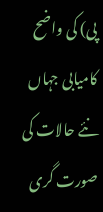پی) کی واضح کامیابی جہاں نئے حالات کی صورت گری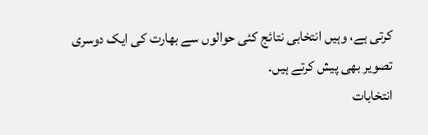کرتی ہے، وہیں انتخابی نتائج کئی حوالوں سے بھارت کی ایک دوسری تصویر بھی پیش کرتے ہیں۔
انتخابات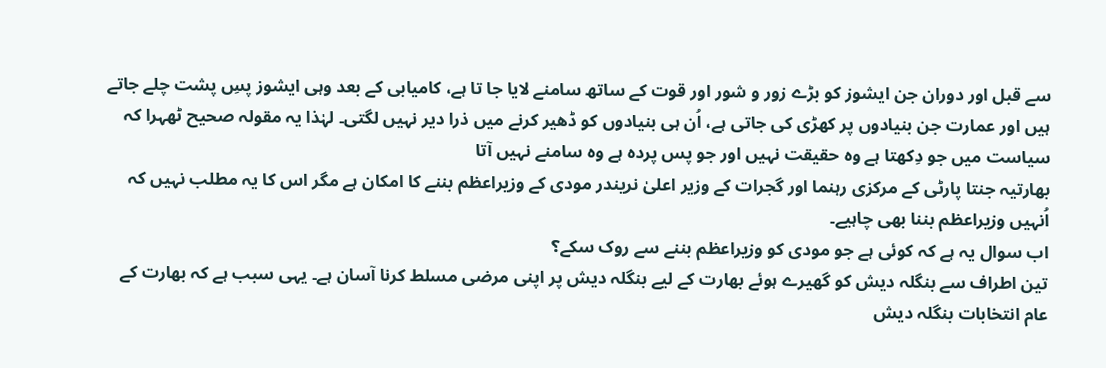سے قبل اور دوران جن ایشوز کو بڑے زور و شور اور قوت کے ساتھ سامنے لایا جا تا ہے، کامیابی کے بعد وہی ایشوز پسِ پشت چلے جاتے ہیں اور عمارت جن بنیادوں پر کھڑی کی جاتی ہے، اُن ہی بنیادوں کو ڈھیر کرنے میں ذرا دیر نہیں لگتی۔ لہٰذا یہ مقولہ صحیح ٹھہرا کہ سیاست میں جو دِکھتا ہے وہ حقیقت نہیں اور جو پس پردہ ہے وہ سامنے نہیں آتا
بھارتیہ جنتا پارٹی کے مرکزی رہنما اور گجرات کے وزیر اعلیٰ نریندر مودی کے وزیراعظم بننے کا امکان ہے مگر اس کا یہ مطلب نہیں کہ اُنہیں وزیراعظم بننا بھی چاہیے۔
اب سوال یہ ہے کہ کوئی ہے جو مودی کو وزیراعظم بننے سے روک سکے؟
تین اطراف سے بنگلہ دیش کو گھیرے ہوئے بھارت کے لیے بنگلہ دیش پر اپنی مرضی مسلط کرنا آسان ہے۔ یہی سبب ہے کہ بھارت کے عام انتخابات بنگلہ دیش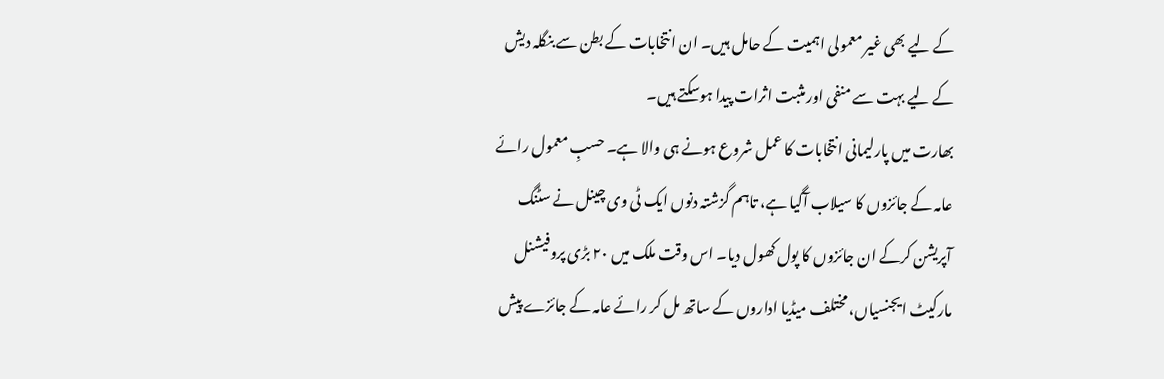کے لیے بھی غیر معمولی اہمیت کے حامل ہیں۔ ان انتخابات کے بطن سے بنگلہ دیش کے لیے بہت سے منفی اور مثبت اثرات پیدا ہوسکتے ہیں۔
بھارت میں پارلیمانی انتخابات کا عمل شروع ہونے ہی والا ہے۔ حسبِ معمول رائے عامہ کے جائزوں کا سیلاب آگیا ہے، تاہم گزشتہ دنوں ایک ٹی وی چینل نے سٹنگ آپریشن کرکے ان جائزوں کا پول کھول دیا۔ اس وقت ملک میں ۲۰ بڑی پروفیشنل مارکیٹ ایجنسیاں، مختلف میڈیا اداروں کے ساتھ مل کر رائے عامہ کے جائزے پیش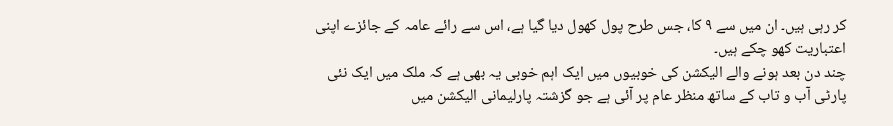کر رہی ہیں۔ ان میں سے ۹ کا، جس طرح پول کھول دیا گیا ہے، اس سے رائے عامہ کے جائزے اپنی اعتباریت کھو چکے ہیں۔
چند دن بعد ہونے والے الیکشن کی خوبیوں میں ایک اہم خوبی یہ بھی ہے کہ ملک میں ایک نئی پارٹی آب و تاب کے ساتھ منظر عام پر آئی ہے جو گزشتہ پارلیمانی الیکشن میں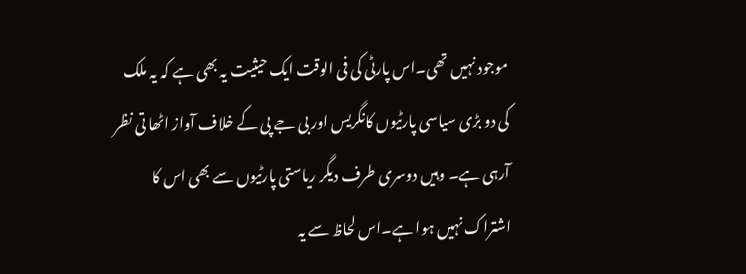موجود نہیں تھی۔اس پارٹی کی فی الوقت ایک حیثیت یہ بھی ہے کہ یہ ملک کی دو بڑی سیاسی پارٹیوں کانگریس اور بی جے پی کے خلاف آواز اٹھا تی نظر آرہی ہے۔ وہیں دوسری طرف دیگر ریاستی پارٹیوں سے بھی اس کا اشتراک نہیں ہوا ہے۔اس لحاظ سے یہ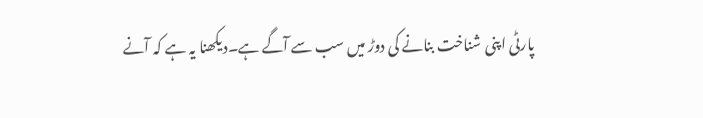پارٹی اپنی شناخت بنانے کی دوڑ میں سب سے آگے ہے۔دیکھنا یہ ہے کہ آنے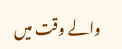والے وقت میں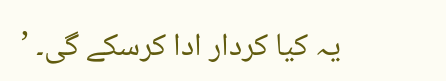یہ کیا کردار ادا کرسکے گی۔ ’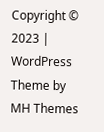Copyright © 2023 | WordPress Theme by MH Themes